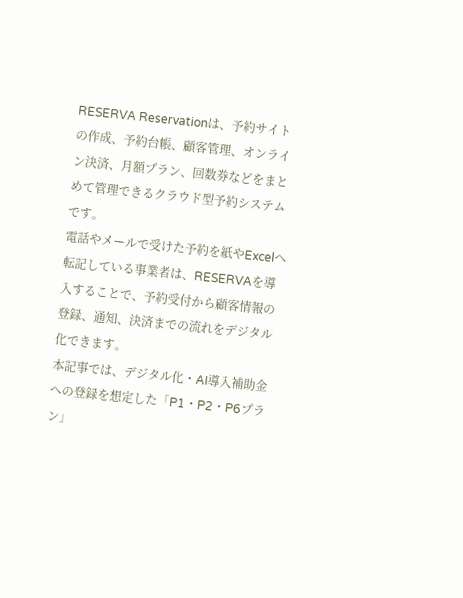RESERVA Reservationは、予約サイトの作成、予約台帳、顧客管理、オンライン決済、月額プラン、回数券などをまとめて管理できるクラウド型予約システムです。
電話やメールで受けた予約を紙やExcelへ転記している事業者は、RESERVAを導入することで、予約受付から顧客情報の登録、通知、決済までの流れをデジタル化できます。
本記事では、デジタル化・AI導入補助金への登録を想定した「P1・P2・P6プラン」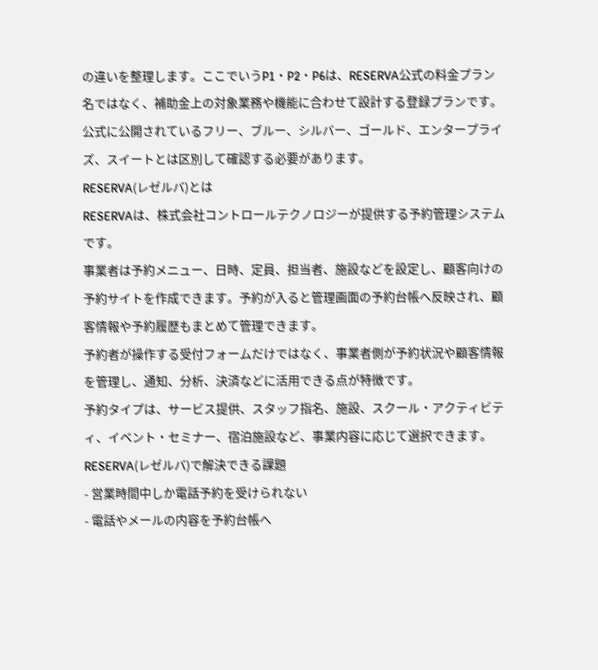の違いを整理します。ここでいうP1・P2・P6は、RESERVA公式の料金プラン名ではなく、補助金上の対象業務や機能に合わせて設計する登録プランです。
公式に公開されているフリー、ブルー、シルバー、ゴールド、エンタープライズ、スイートとは区別して確認する必要があります。
RESERVA(レゼルバ)とは
RESERVAは、株式会社コントロールテクノロジーが提供する予約管理システムです。
事業者は予約メニュー、日時、定員、担当者、施設などを設定し、顧客向けの予約サイトを作成できます。予約が入ると管理画面の予約台帳へ反映され、顧客情報や予約履歴もまとめて管理できます。
予約者が操作する受付フォームだけではなく、事業者側が予約状況や顧客情報を管理し、通知、分析、決済などに活用できる点が特徴です。
予約タイプは、サービス提供、スタッフ指名、施設、スクール・アクティビティ、イベント・セミナー、宿泊施設など、事業内容に応じて選択できます。
RESERVA(レゼルバ)で解決できる課題
- 営業時間中しか電話予約を受けられない
- 電話やメールの内容を予約台帳へ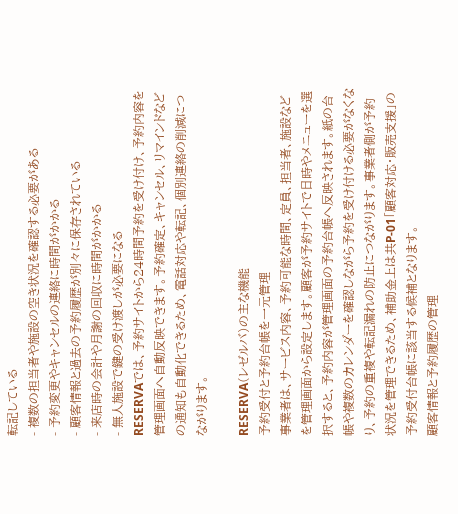転記している
- 複数の担当者や施設の空き状況を確認する必要がある
- 予約変更やキャンセルの連絡に時間がかかる
- 顧客情報と過去の予約履歴が別々に保存されている
- 来店時の会計や月謝の回収に時間がかかる
- 無人施設で鍵の受け渡しが必要になる
RESERVAでは、予約サイトから24時間予約を受け付け、予約内容を管理画面へ自動反映できます。予約確定、キャンセル、リマインドなどの通知も自動化できるため、電話対応や転記、個別連絡の削減につながります。

RESERVA(レゼルバ)の主な機能
予約受付と予約台帳を一元管理
事業者は、サービス内容、予約可能な時間、定員、担当者、施設などを管理画面から設定します。顧客が予約サイトで日時やメニューを選択すると、予約内容が管理画面の予約台帳へ反映されます。紙の台帳や複数のカレンダーを確認しながら予約を受け付ける必要がなくなり、予約の重複や転記漏れの防止につながります。事業者側が予約状況を管理できるため、補助金上は共P-01「顧客対応・販売支援」の予約受付台帳に該当する候補となります。
顧客情報と予約履歴の管理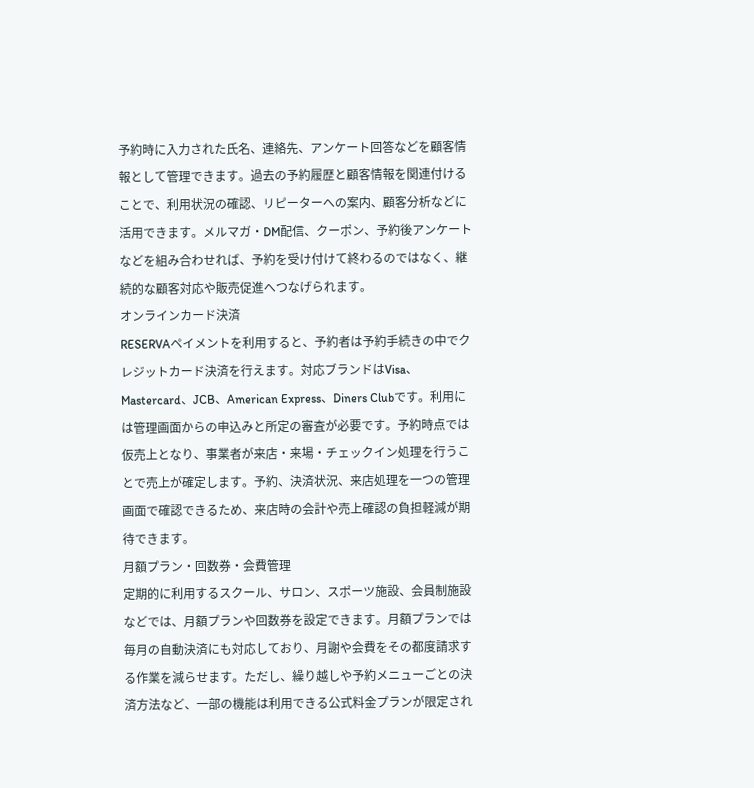予約時に入力された氏名、連絡先、アンケート回答などを顧客情報として管理できます。過去の予約履歴と顧客情報を関連付けることで、利用状況の確認、リピーターへの案内、顧客分析などに活用できます。メルマガ・DM配信、クーポン、予約後アンケートなどを組み合わせれば、予約を受け付けて終わるのではなく、継続的な顧客対応や販売促進へつなげられます。
オンラインカード決済
RESERVAペイメントを利用すると、予約者は予約手続きの中でクレジットカード決済を行えます。対応ブランドはVisa、Mastercard、JCB、American Express、Diners Clubです。利用には管理画面からの申込みと所定の審査が必要です。予約時点では仮売上となり、事業者が来店・来場・チェックイン処理を行うことで売上が確定します。予約、決済状況、来店処理を一つの管理画面で確認できるため、来店時の会計や売上確認の負担軽減が期待できます。
月額プラン・回数券・会費管理
定期的に利用するスクール、サロン、スポーツ施設、会員制施設などでは、月額プランや回数券を設定できます。月額プランでは毎月の自動決済にも対応しており、月謝や会費をその都度請求する作業を減らせます。ただし、繰り越しや予約メニューごとの決済方法など、一部の機能は利用できる公式料金プランが限定され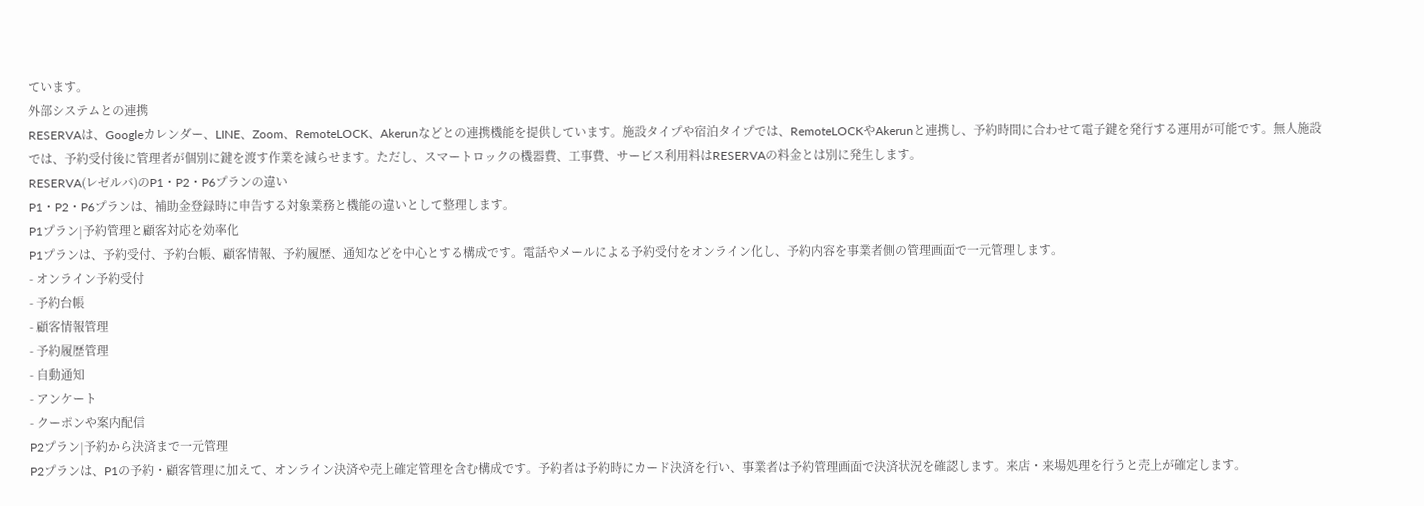ています。
外部システムとの連携
RESERVAは、Googleカレンダー、LINE、Zoom、RemoteLOCK、Akerunなどとの連携機能を提供しています。施設タイプや宿泊タイプでは、RemoteLOCKやAkerunと連携し、予約時間に合わせて電子鍵を発行する運用が可能です。無人施設では、予約受付後に管理者が個別に鍵を渡す作業を減らせます。ただし、スマートロックの機器費、工事費、サービス利用料はRESERVAの料金とは別に発生します。
RESERVA(レゼルバ)のP1・P2・P6プランの違い
P1・P2・P6プランは、補助金登録時に申告する対象業務と機能の違いとして整理します。
P1プラン|予約管理と顧客対応を効率化
P1プランは、予約受付、予約台帳、顧客情報、予約履歴、通知などを中心とする構成です。電話やメールによる予約受付をオンライン化し、予約内容を事業者側の管理画面で一元管理します。
- オンライン予約受付
- 予約台帳
- 顧客情報管理
- 予約履歴管理
- 自動通知
- アンケート
- クーポンや案内配信
P2プラン|予約から決済まで一元管理
P2プランは、P1の予約・顧客管理に加えて、オンライン決済や売上確定管理を含む構成です。予約者は予約時にカード決済を行い、事業者は予約管理画面で決済状況を確認します。来店・来場処理を行うと売上が確定します。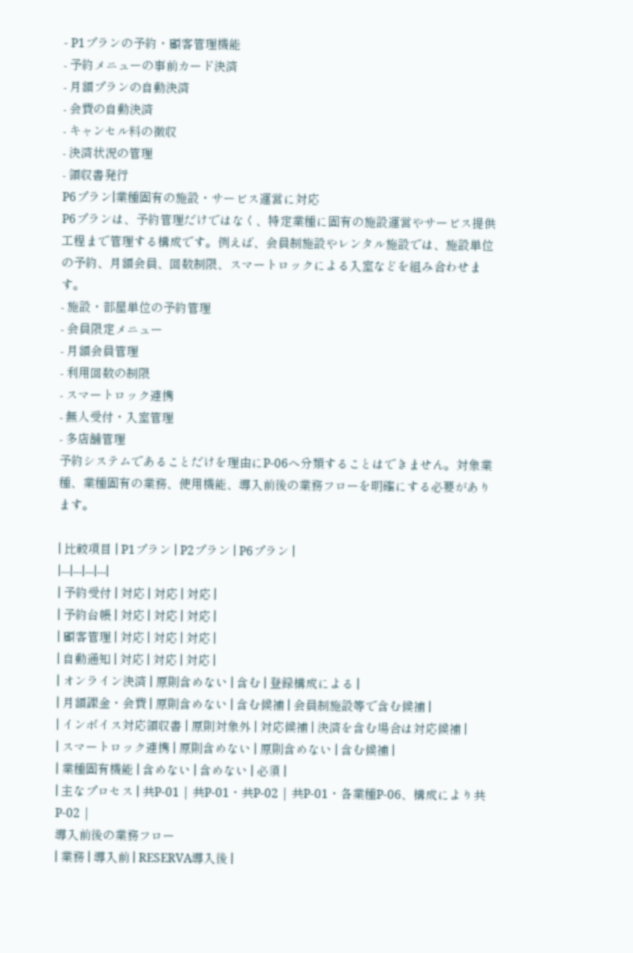- P1プランの予約・顧客管理機能
- 予約メニューの事前カード決済
- 月額プランの自動決済
- 会費の自動決済
- キャンセル料の徴収
- 決済状況の管理
- 領収書発行
P6プラン|業種固有の施設・サービス運営に対応
P6プランは、予約管理だけではなく、特定業種に固有の施設運営やサービス提供工程まで管理する構成です。例えば、会員制施設やレンタル施設では、施設単位の予約、月額会員、回数制限、スマートロックによる入室などを組み合わせます。
- 施設・部屋単位の予約管理
- 会員限定メニュー
- 月額会員管理
- 利用回数の制限
- スマートロック連携
- 無人受付・入室管理
- 多店舗管理
予約システムであることだけを理由にP-06へ分類することはできません。対象業種、業種固有の業務、使用機能、導入前後の業務フローを明確にする必要があります。

| 比較項目 | P1プラン | P2プラン | P6プラン |
|---|---|---|---|
| 予約受付 | 対応 | 対応 | 対応 |
| 予約台帳 | 対応 | 対応 | 対応 |
| 顧客管理 | 対応 | 対応 | 対応 |
| 自動通知 | 対応 | 対応 | 対応 |
| オンライン決済 | 原則含めない | 含む | 登録構成による |
| 月額課金・会費 | 原則含めない | 含む候補 | 会員制施設等で含む候補 |
| インボイス対応領収書 | 原則対象外 | 対応候補 | 決済を含む場合は対応候補 |
| スマートロック連携 | 原則含めない | 原則含めない | 含む候補 |
| 業種固有機能 | 含めない | 含めない | 必須 |
| 主なプロセス | 共P-01 | 共P-01・共P-02 | 共P-01・各業種P-06、構成により共P-02 |
導入前後の業務フロー
| 業務 | 導入前 | RESERVA導入後 |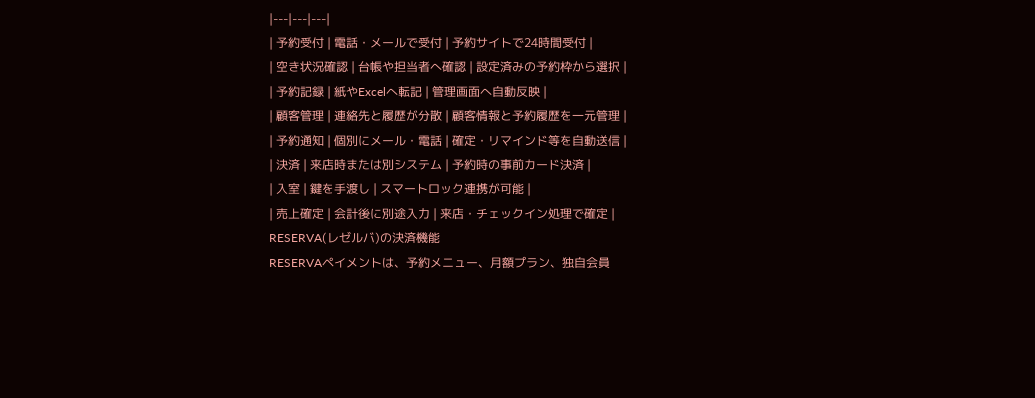|---|---|---|
| 予約受付 | 電話・メールで受付 | 予約サイトで24時間受付 |
| 空き状況確認 | 台帳や担当者へ確認 | 設定済みの予約枠から選択 |
| 予約記録 | 紙やExcelへ転記 | 管理画面へ自動反映 |
| 顧客管理 | 連絡先と履歴が分散 | 顧客情報と予約履歴を一元管理 |
| 予約通知 | 個別にメール・電話 | 確定・リマインド等を自動送信 |
| 決済 | 来店時または別システム | 予約時の事前カード決済 |
| 入室 | 鍵を手渡し | スマートロック連携が可能 |
| 売上確定 | 会計後に別途入力 | 来店・チェックイン処理で確定 |
RESERVA(レゼルバ)の決済機能
RESERVAペイメントは、予約メニュー、月額プラン、独自会員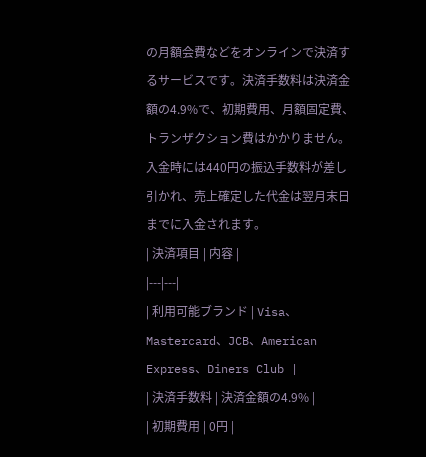の月額会費などをオンラインで決済するサービスです。決済手数料は決済金額の4.9%で、初期費用、月額固定費、トランザクション費はかかりません。入金時には440円の振込手数料が差し引かれ、売上確定した代金は翌月末日までに入金されます。
| 決済項目 | 内容 |
|---|---|
| 利用可能ブランド | Visa、Mastercard、JCB、American Express、Diners Club |
| 決済手数料 | 決済金額の4.9% |
| 初期費用 | 0円 |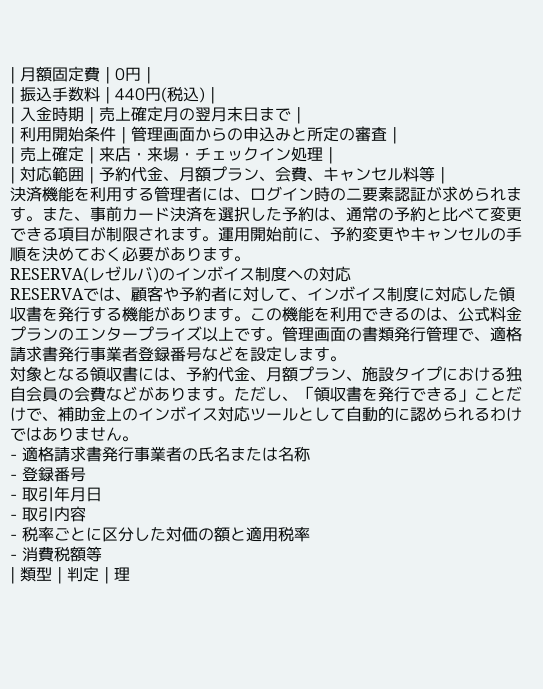| 月額固定費 | 0円 |
| 振込手数料 | 440円(税込) |
| 入金時期 | 売上確定月の翌月末日まで |
| 利用開始条件 | 管理画面からの申込みと所定の審査 |
| 売上確定 | 来店・来場・チェックイン処理 |
| 対応範囲 | 予約代金、月額プラン、会費、キャンセル料等 |
決済機能を利用する管理者には、ログイン時の二要素認証が求められます。また、事前カード決済を選択した予約は、通常の予約と比べて変更できる項目が制限されます。運用開始前に、予約変更やキャンセルの手順を決めておく必要があります。
RESERVA(レゼルバ)のインボイス制度への対応
RESERVAでは、顧客や予約者に対して、インボイス制度に対応した領収書を発行する機能があります。この機能を利用できるのは、公式料金プランのエンタープライズ以上です。管理画面の書類発行管理で、適格請求書発行事業者登録番号などを設定します。
対象となる領収書には、予約代金、月額プラン、施設タイプにおける独自会員の会費などがあります。ただし、「領収書を発行できる」ことだけで、補助金上のインボイス対応ツールとして自動的に認められるわけではありません。
- 適格請求書発行事業者の氏名または名称
- 登録番号
- 取引年月日
- 取引内容
- 税率ごとに区分した対価の額と適用税率
- 消費税額等
| 類型 | 判定 | 理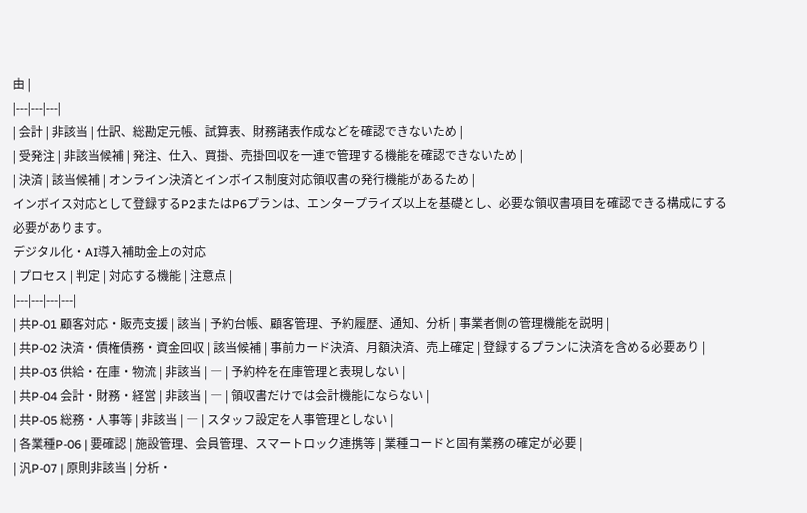由 |
|---|---|---|
| 会計 | 非該当 | 仕訳、総勘定元帳、試算表、財務諸表作成などを確認できないため |
| 受発注 | 非該当候補 | 発注、仕入、買掛、売掛回収を一連で管理する機能を確認できないため |
| 決済 | 該当候補 | オンライン決済とインボイス制度対応領収書の発行機能があるため |
インボイス対応として登録するP2またはP6プランは、エンタープライズ以上を基礎とし、必要な領収書項目を確認できる構成にする必要があります。
デジタル化・AI導入補助金上の対応
| プロセス | 判定 | 対応する機能 | 注意点 |
|---|---|---|---|
| 共P-01 顧客対応・販売支援 | 該当 | 予約台帳、顧客管理、予約履歴、通知、分析 | 事業者側の管理機能を説明 |
| 共P-02 決済・債権債務・資金回収 | 該当候補 | 事前カード決済、月額決済、売上確定 | 登録するプランに決済を含める必要あり |
| 共P-03 供給・在庫・物流 | 非該当 | ― | 予約枠を在庫管理と表現しない |
| 共P-04 会計・財務・経営 | 非該当 | ― | 領収書だけでは会計機能にならない |
| 共P-05 総務・人事等 | 非該当 | ― | スタッフ設定を人事管理としない |
| 各業種P-06 | 要確認 | 施設管理、会員管理、スマートロック連携等 | 業種コードと固有業務の確定が必要 |
| 汎P-07 | 原則非該当 | 分析・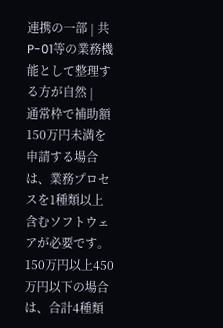連携の一部 | 共P-01等の業務機能として整理する方が自然 |
通常枠で補助額150万円未満を申請する場合は、業務プロセスを1種類以上含むソフトウェアが必要です。150万円以上450万円以下の場合は、合計4種類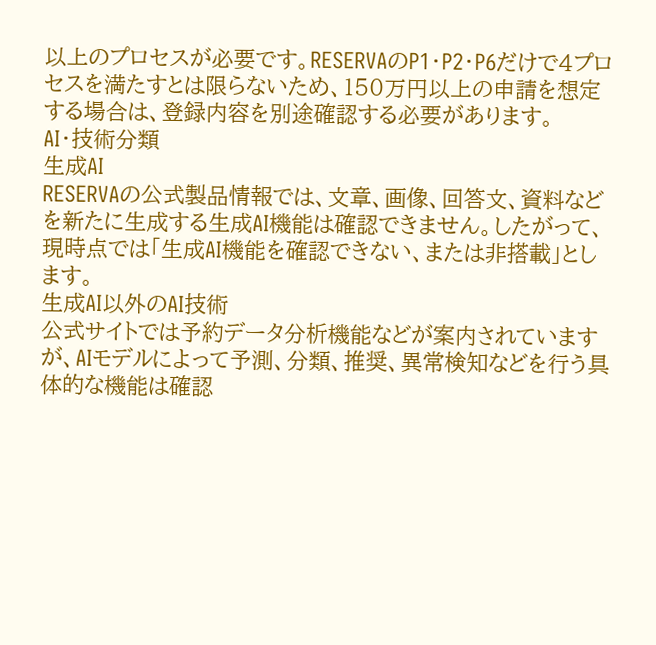以上のプロセスが必要です。RESERVAのP1・P2・P6だけで4プロセスを満たすとは限らないため、150万円以上の申請を想定する場合は、登録内容を別途確認する必要があります。
AI・技術分類
生成AI
RESERVAの公式製品情報では、文章、画像、回答文、資料などを新たに生成する生成AI機能は確認できません。したがって、現時点では「生成AI機能を確認できない、または非搭載」とします。
生成AI以外のAI技術
公式サイトでは予約データ分析機能などが案内されていますが、AIモデルによって予測、分類、推奨、異常検知などを行う具体的な機能は確認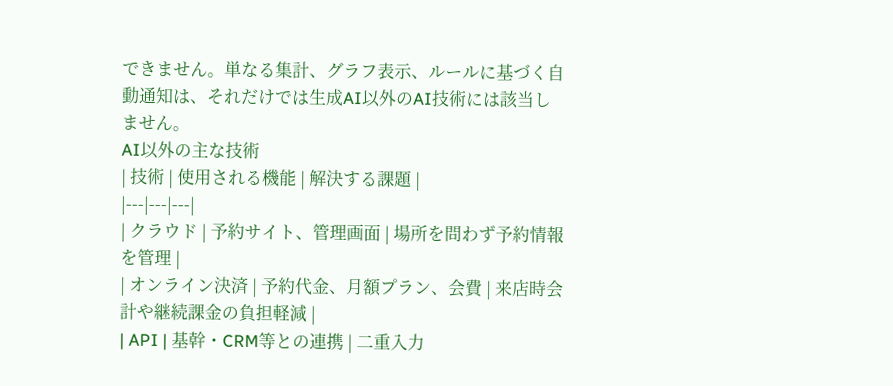できません。単なる集計、グラフ表示、ルールに基づく自動通知は、それだけでは生成AI以外のAI技術には該当しません。
AI以外の主な技術
| 技術 | 使用される機能 | 解決する課題 |
|---|---|---|
| クラウド | 予約サイト、管理画面 | 場所を問わず予約情報を管理 |
| オンライン決済 | 予約代金、月額プラン、会費 | 来店時会計や継続課金の負担軽減 |
| API | 基幹・CRM等との連携 | 二重入力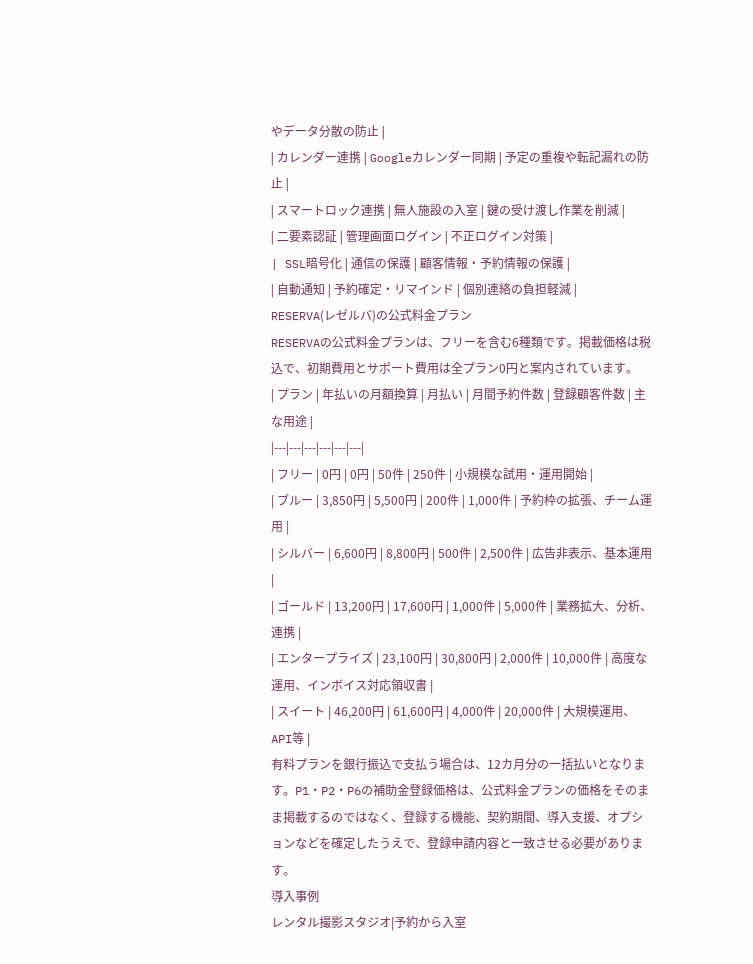やデータ分散の防止 |
| カレンダー連携 | Googleカレンダー同期 | 予定の重複や転記漏れの防止 |
| スマートロック連携 | 無人施設の入室 | 鍵の受け渡し作業を削減 |
| 二要素認証 | 管理画面ログイン | 不正ログイン対策 |
| SSL暗号化 | 通信の保護 | 顧客情報・予約情報の保護 |
| 自動通知 | 予約確定・リマインド | 個別連絡の負担軽減 |
RESERVA(レゼルバ)の公式料金プラン
RESERVAの公式料金プランは、フリーを含む6種類です。掲載価格は税込で、初期費用とサポート費用は全プラン0円と案内されています。
| プラン | 年払いの月額換算 | 月払い | 月間予約件数 | 登録顧客件数 | 主な用途 |
|---|---|---|---|---|---|
| フリー | 0円 | 0円 | 50件 | 250件 | 小規模な試用・運用開始 |
| ブルー | 3,850円 | 5,500円 | 200件 | 1,000件 | 予約枠の拡張、チーム運用 |
| シルバー | 6,600円 | 8,800円 | 500件 | 2,500件 | 広告非表示、基本運用 |
| ゴールド | 13,200円 | 17,600円 | 1,000件 | 5,000件 | 業務拡大、分析、連携 |
| エンタープライズ | 23,100円 | 30,800円 | 2,000件 | 10,000件 | 高度な運用、インボイス対応領収書 |
| スイート | 46,200円 | 61,600円 | 4,000件 | 20,000件 | 大規模運用、API等 |
有料プランを銀行振込で支払う場合は、12カ月分の一括払いとなります。P1・P2・P6の補助金登録価格は、公式料金プランの価格をそのまま掲載するのではなく、登録する機能、契約期間、導入支援、オプションなどを確定したうえで、登録申請内容と一致させる必要があります。
導入事例
レンタル撮影スタジオ|予約から入室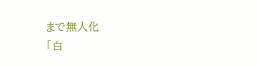まで無人化
「白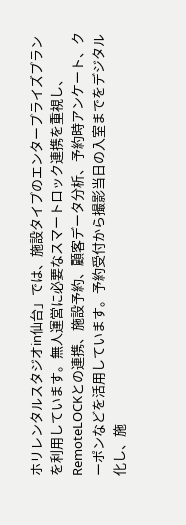ホリレンタルスタジオin仙台」では、施設タイプのエンタープライズプランを利用しています。無人運営に必要なスマートロック連携を重視し、RemoteLOCKとの連携、施設予約、顧客データ分析、予約時アンケート、クーポンなどを活用しています。予約受付から撮影当日の入室までをデジタル化し、施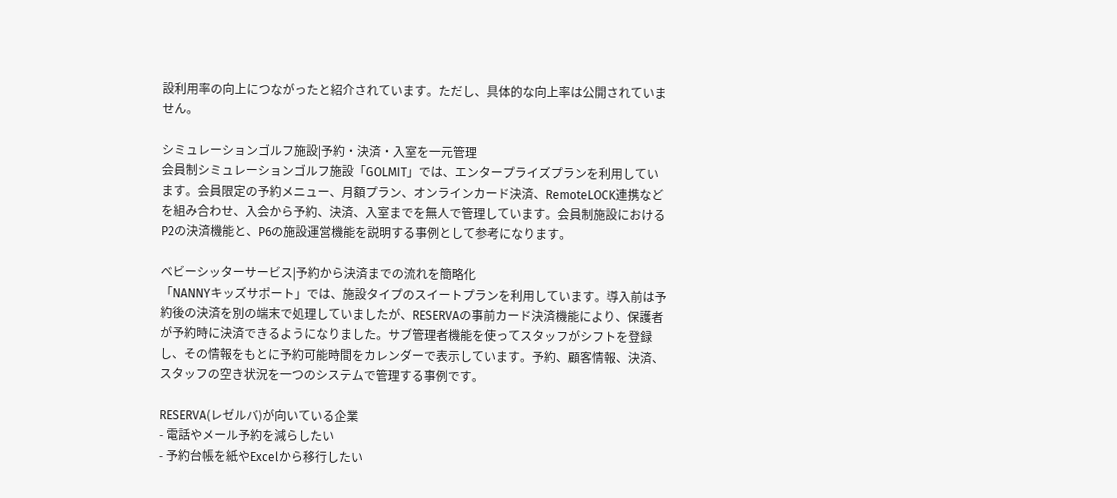設利用率の向上につながったと紹介されています。ただし、具体的な向上率は公開されていません。

シミュレーションゴルフ施設|予約・決済・入室を一元管理
会員制シミュレーションゴルフ施設「GOLMIT」では、エンタープライズプランを利用しています。会員限定の予約メニュー、月額プラン、オンラインカード決済、RemoteLOCK連携などを組み合わせ、入会から予約、決済、入室までを無人で管理しています。会員制施設におけるP2の決済機能と、P6の施設運営機能を説明する事例として参考になります。

ベビーシッターサービス|予約から決済までの流れを簡略化
「NANNYキッズサポート」では、施設タイプのスイートプランを利用しています。導入前は予約後の決済を別の端末で処理していましたが、RESERVAの事前カード決済機能により、保護者が予約時に決済できるようになりました。サブ管理者機能を使ってスタッフがシフトを登録し、その情報をもとに予約可能時間をカレンダーで表示しています。予約、顧客情報、決済、スタッフの空き状況を一つのシステムで管理する事例です。

RESERVA(レゼルバ)が向いている企業
- 電話やメール予約を減らしたい
- 予約台帳を紙やExcelから移行したい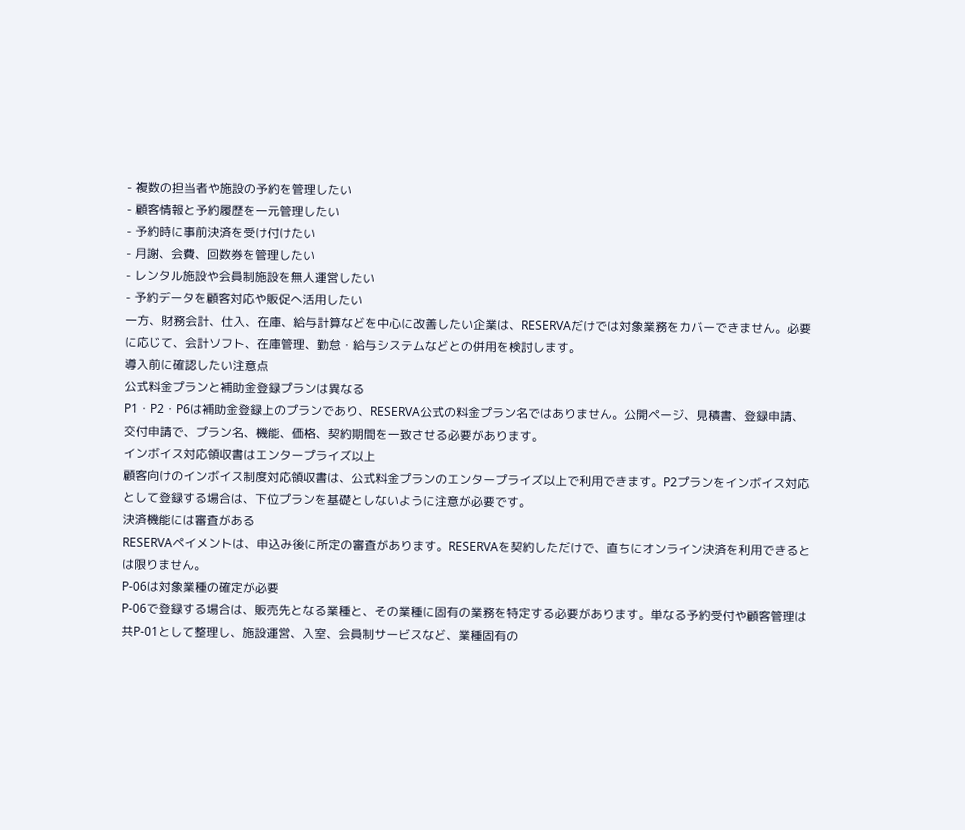- 複数の担当者や施設の予約を管理したい
- 顧客情報と予約履歴を一元管理したい
- 予約時に事前決済を受け付けたい
- 月謝、会費、回数券を管理したい
- レンタル施設や会員制施設を無人運営したい
- 予約データを顧客対応や販促へ活用したい
一方、財務会計、仕入、在庫、給与計算などを中心に改善したい企業は、RESERVAだけでは対象業務をカバーできません。必要に応じて、会計ソフト、在庫管理、勤怠・給与システムなどとの併用を検討します。
導入前に確認したい注意点
公式料金プランと補助金登録プランは異なる
P1・P2・P6は補助金登録上のプランであり、RESERVA公式の料金プラン名ではありません。公開ページ、見積書、登録申請、交付申請で、プラン名、機能、価格、契約期間を一致させる必要があります。
インボイス対応領収書はエンタープライズ以上
顧客向けのインボイス制度対応領収書は、公式料金プランのエンタープライズ以上で利用できます。P2プランをインボイス対応として登録する場合は、下位プランを基礎としないように注意が必要です。
決済機能には審査がある
RESERVAペイメントは、申込み後に所定の審査があります。RESERVAを契約しただけで、直ちにオンライン決済を利用できるとは限りません。
P-06は対象業種の確定が必要
P-06で登録する場合は、販売先となる業種と、その業種に固有の業務を特定する必要があります。単なる予約受付や顧客管理は共P-01として整理し、施設運営、入室、会員制サービスなど、業種固有の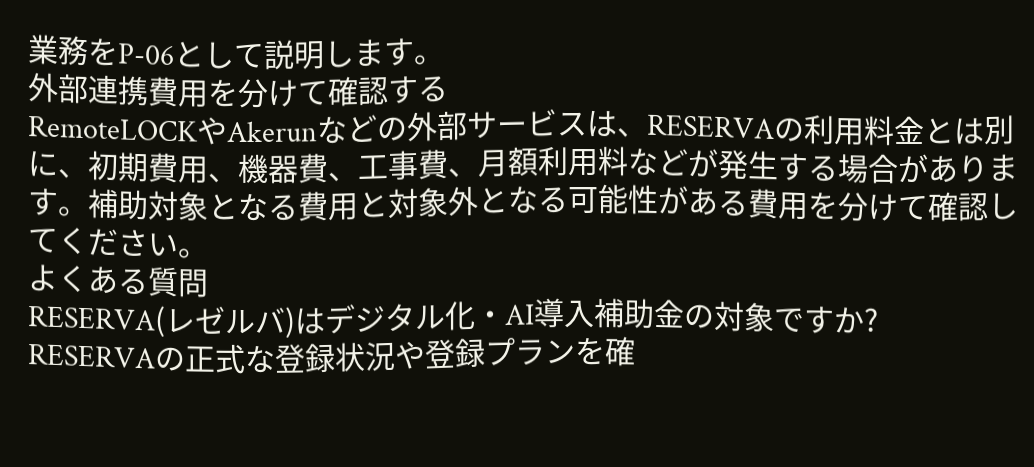業務をP-06として説明します。
外部連携費用を分けて確認する
RemoteLOCKやAkerunなどの外部サービスは、RESERVAの利用料金とは別に、初期費用、機器費、工事費、月額利用料などが発生する場合があります。補助対象となる費用と対象外となる可能性がある費用を分けて確認してください。
よくある質問
RESERVA(レゼルバ)はデジタル化・AI導入補助金の対象ですか?
RESERVAの正式な登録状況や登録プランを確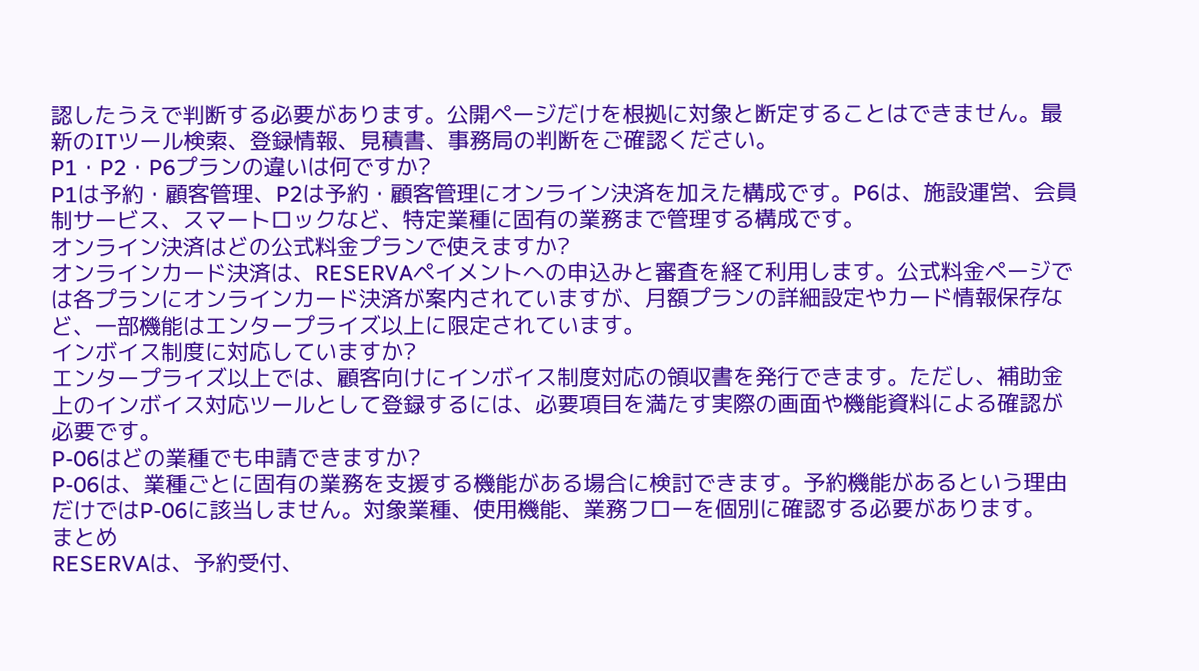認したうえで判断する必要があります。公開ページだけを根拠に対象と断定することはできません。最新のITツール検索、登録情報、見積書、事務局の判断をご確認ください。
P1・P2・P6プランの違いは何ですか?
P1は予約・顧客管理、P2は予約・顧客管理にオンライン決済を加えた構成です。P6は、施設運営、会員制サービス、スマートロックなど、特定業種に固有の業務まで管理する構成です。
オンライン決済はどの公式料金プランで使えますか?
オンラインカード決済は、RESERVAペイメントへの申込みと審査を経て利用します。公式料金ページでは各プランにオンラインカード決済が案内されていますが、月額プランの詳細設定やカード情報保存など、一部機能はエンタープライズ以上に限定されています。
インボイス制度に対応していますか?
エンタープライズ以上では、顧客向けにインボイス制度対応の領収書を発行できます。ただし、補助金上のインボイス対応ツールとして登録するには、必要項目を満たす実際の画面や機能資料による確認が必要です。
P-06はどの業種でも申請できますか?
P-06は、業種ごとに固有の業務を支援する機能がある場合に検討できます。予約機能があるという理由だけではP-06に該当しません。対象業種、使用機能、業務フローを個別に確認する必要があります。
まとめ
RESERVAは、予約受付、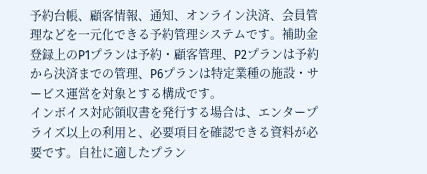予約台帳、顧客情報、通知、オンライン決済、会員管理などを一元化できる予約管理システムです。補助金登録上のP1プランは予約・顧客管理、P2プランは予約から決済までの管理、P6プランは特定業種の施設・サービス運営を対象とする構成です。
インボイス対応領収書を発行する場合は、エンタープライズ以上の利用と、必要項目を確認できる資料が必要です。自社に適したプラン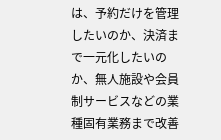は、予約だけを管理したいのか、決済まで一元化したいのか、無人施設や会員制サービスなどの業種固有業務まで改善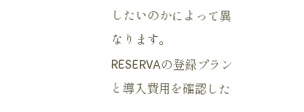したいのかによって異なります。
RESERVAの登録プランと導入費用を確認した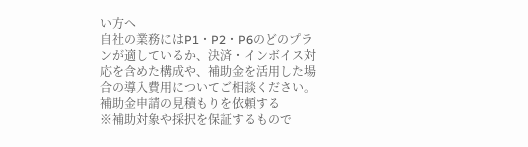い方へ
自社の業務にはP1・P2・P6のどのプランが適しているか、決済・インボイス対応を含めた構成や、補助金を活用した場合の導入費用についてご相談ください。
補助金申請の見積もりを依頼する
※補助対象や採択を保証するもので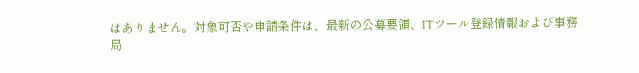はありません。対象可否や申請条件は、最新の公募要領、ITツール登録情報および事務局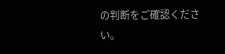の判断をご確認ください。